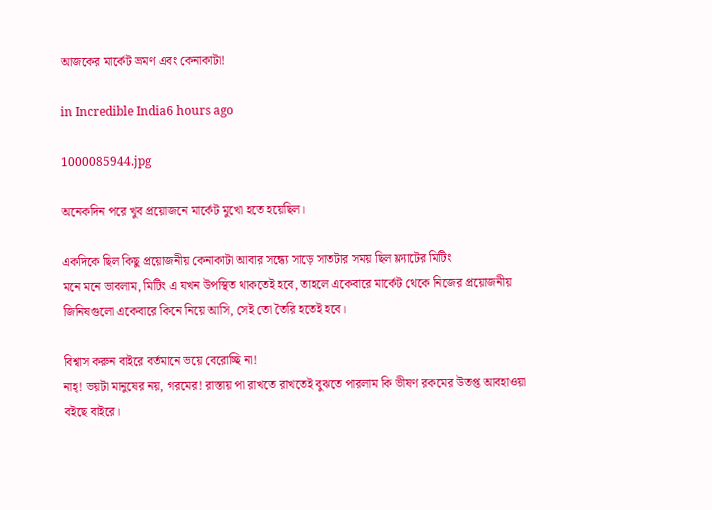আজকের মার্কেট ভ্রমণ এবং কেনাকাটা!

in Incredible India6 hours ago

1000085944.jpg

অনেকদিন পরে খুব প্রয়োজনে মার্কেট মুখো হতে হয়েছিল।

একদিকে ছিল কিছু প্রয়োজনীয় কেনাকাটা আবার সন্ধ্যে সাড়ে সাতটার সময় ছিল ফ্ল্যাটের মিটিং
মনে মনে ভাবলাম, মিটিং এ যখন উপস্থিত থাকতেই হবে, তাহলে একেবারে মার্কেট থেকে নিজের প্রয়োজনীয় জিনিষগুলো একেবারে কিনে নিয়ে আসি, সেই তো তৈরি হতেই হবে।

বিশ্বাস করুন বাইরে বর্তমানে ভয়ে বেরোচ্ছি না!
নাহ্! ভয়টা মানুষের নয়, গরমের! রাস্তায় পা রাখতে রাখতেই বুঝতে পারলাম কি ভীষণ রকমের উতপ্ত আবহাওয়া বইছে বাইরে।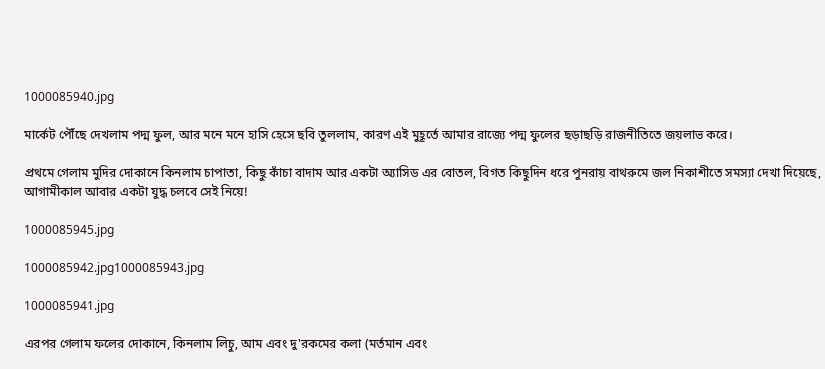1000085940.jpg

মার্কেট পৌঁছে দেখলাম পদ্ম ফুল, আর মনে মনে হাসি হেসে ছবি তুললাম, কারণ এই মুহূর্তে আমার রাজ্যে পদ্ম ফুলের ছড়াছড়ি রাজনীতিতে জয়লাভ করে।

প্রথমে গেলাম মুদির দোকানে কিনলাম চাপাতা, কিছু কাঁচা বাদাম আর একটা অ্যাসিড এর বোতল, বিগত কিছুদিন ধরে পুনরায় বাথরুমে জল নিকাশীতে সমস্যা দেখা দিয়েছে, আগামীকাল আবার একটা যুদ্ধ চলবে সেই নিয়ে!

1000085945.jpg

1000085942.jpg1000085943.jpg

1000085941.jpg

এরপর গেলাম ফলের দোকানে, কিনলাম লিচু, আম এবং দু'রকমের কলা (মর্তমান এবং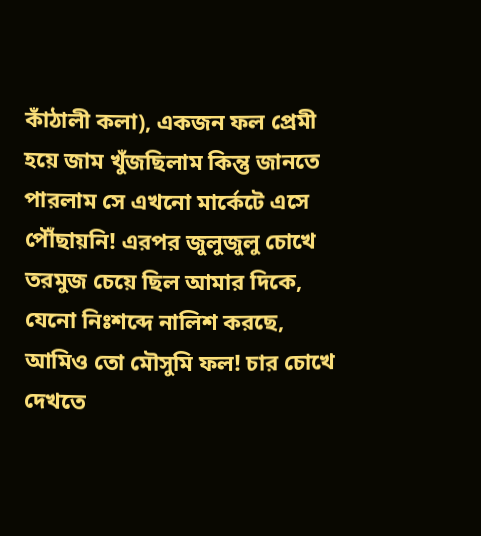কাঁঠালী কলা), একজন ফল প্রেমী হয়ে জাম খুঁজছিলাম কিন্তু জানতে পারলাম সে এখনো মার্কেটে এসে পৌঁছায়নি! এরপর জুলুজুলু চোখে তরমুজ চেয়ে ছিল আমার দিকে, যেনো নিঃশব্দে নালিশ করছে, আমিও তো মৌসুমি ফল! চার চোখে দেখতে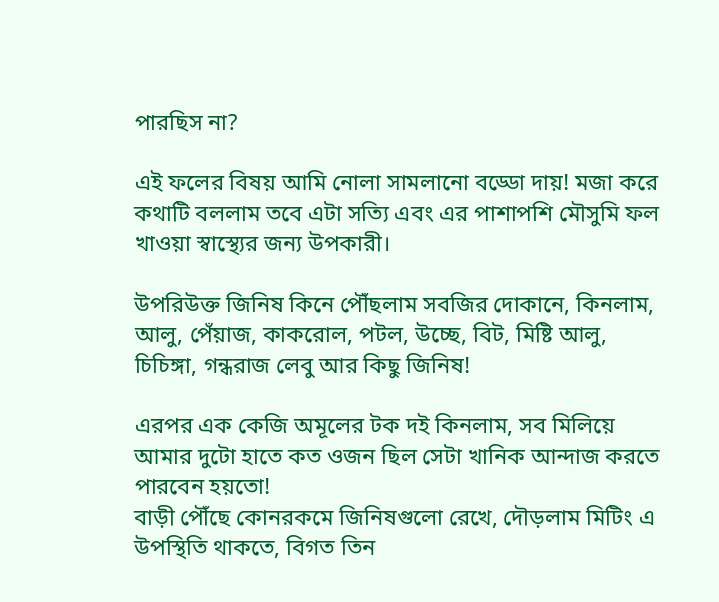পারছিস না?

এই ফলের বিষয় আমি নোলা সামলানো বড্ডো দায়! মজা করে কথাটি বললাম তবে এটা সত্যি এবং এর পাশাপশি মৌসুমি ফল খাওয়া স্বাস্থ্যের জন্য উপকারী।

উপরিউক্ত জিনিষ কিনে পৌঁছলাম সবজির দোকানে, কিনলাম, আলু, পেঁয়াজ, কাকরোল, পটল, উচ্ছে, বিট, মিষ্টি আলু, চিচিঙ্গা, গন্ধরাজ লেবু আর কিছু জিনিষ!

এরপর এক কেজি অমূলের টক দই কিনলাম, সব মিলিয়ে আমার দুটো হাতে কত ওজন ছিল সেটা খানিক আন্দাজ করতে পারবেন হয়তো!
বাড়ী পৌঁছে কোনরকমে জিনিষগুলো রেখে, দৌড়লাম মিটিং এ উপস্থিতি থাকতে, বিগত তিন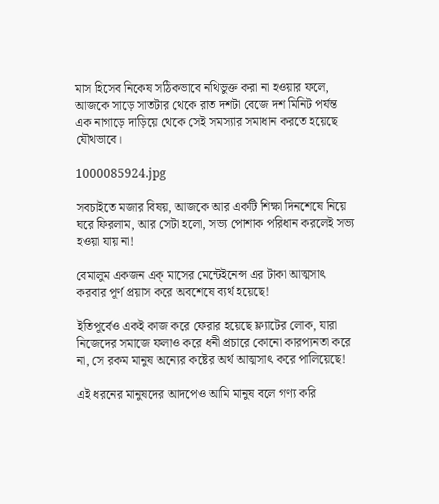মাস হিসেব নিকেষ সঠিকভাবে নথিভুক্ত করা না হওয়ার ফলে, আজকে সাড়ে সাতটার থেকে রাত দশটা বেজে দশ মিনিট পর্যন্ত এক নাগাড়ে দাড়িয়ে থেকে সেই সমস্যার সমাধান করতে হয়েছে যৌথভাবে।

1000085924.jpg

সবচাইতে মজার বিষয়, আজকে আর একটি শিক্ষা দিনশেষে নিয়ে ঘরে ফিরলাম, আর সেটা হলো, সভ্য পোশাক পরিধান করলেই সভ্য হওয়া যায় না!

বেমালুম একজন এক্ মাসের মেন্টেইনেন্স এর টাকা আত্মসাৎ করবার পূর্ণ প্রয়াস করে অবশেষে ব্যর্থ হয়েছে!

ইতিপূর্বেও একই কাজ করে ফেরার হয়েছে ফ্ল্যাটের লোক, যারা নিজেদের সমাজে ফলাও করে ধনী প্রচারে কোনো কারপ্যনতা করে না, সে রকম মানুষ অন্যের কষ্টের অর্থ আত্মসাৎ করে পালিয়েছে!

এই ধরনের মানুষদের আদপেও আমি মানুষ বলে গণ্য করি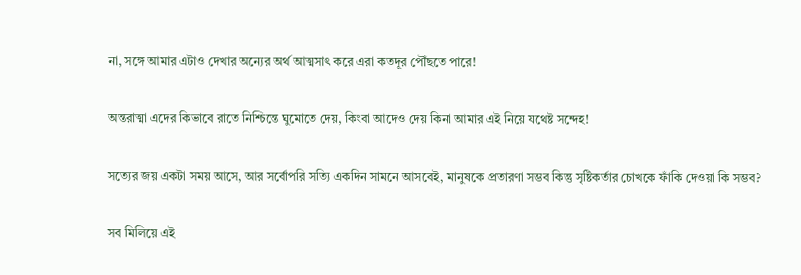না, সঙ্গে আমার এটাও দেখার অন্যের অর্থ আত্মসাৎ করে এরা কতদূর পৌঁছতে পারে!

অন্তরাত্মা এদের কিভাবে রাতে নিশ্চিন্তে ঘুমোতে দেয়, কিংবা আদেও দেয় কিনা আমার এই নিয়ে যথেষ্ট সন্দেহ!

সত্যের জয় একটা সময় আসে, আর সর্বোপরি সত্যি একদিন সামনে আসবেই, মানুষকে প্রতারণা সম্ভব কিন্তু সৃষ্টিকর্তার চোখকে ফাঁকি দেওয়া কি সম্ভব?

সব মিলিয়ে এই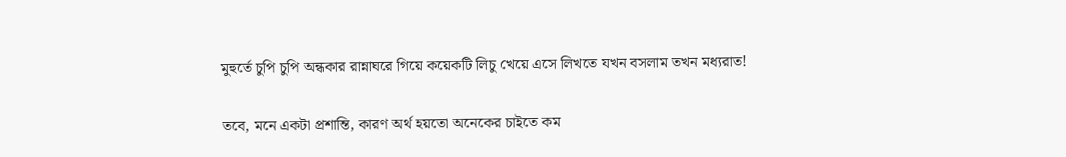মুহুর্তে চুপি চুপি অন্ধকার রান্নাঘরে গিয়ে কয়েকটি লিচু খেয়ে এসে লিখতে যখন বসলাম তখন মধ্যরাত!

তবে, মনে একটা প্রশান্তি, কারণ অর্থ হয়তো অনেকের চাইতে কম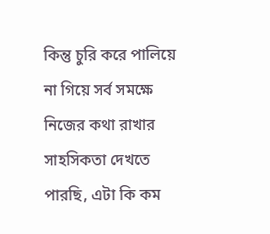কিন্তু চুরি করে পালিয়ে না গিয়ে সর্ব সমক্ষে নিজের কথা রাখার সাহসিকতা দেখতে পারছি, এটা কি কম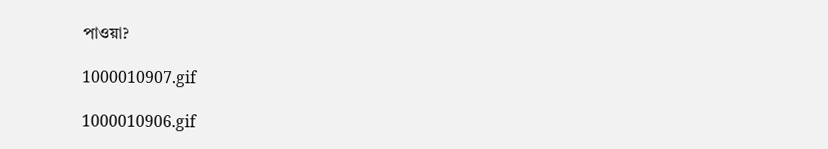পাওয়া?

1000010907.gif

1000010906.gif